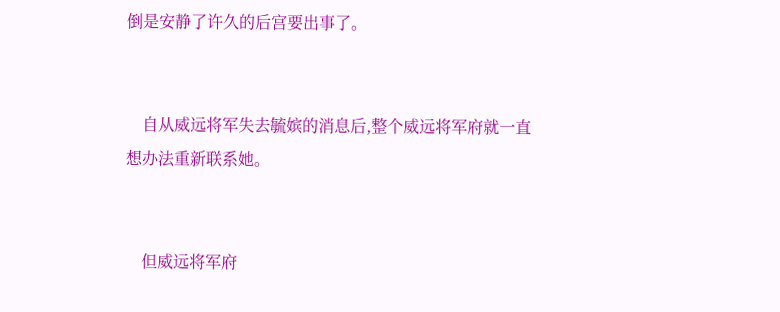倒是安静了许久的后宫要出事了。


    自从威远将军失去毓嫔的消息后,整个威远将军府就一直想办法重新联系她。


    但威远将军府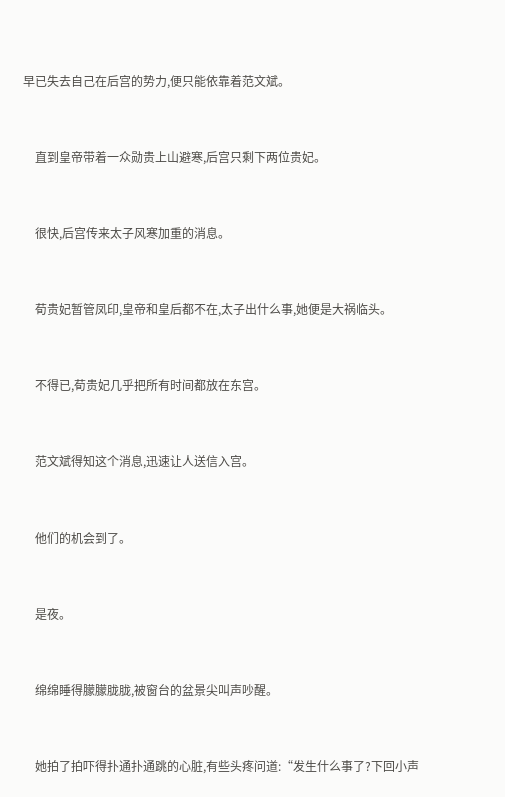早已失去自己在后宫的势力,便只能依靠着范文斌。


    直到皇帝带着一众勋贵上山避寒,后宫只剩下两位贵妃。


    很快,后宫传来太子风寒加重的消息。


    荀贵妃暂管凤印,皇帝和皇后都不在,太子出什么事,她便是大祸临头。


    不得已,荀贵妃几乎把所有时间都放在东宫。


    范文斌得知这个消息,迅速让人送信入宫。


    他们的机会到了。


    是夜。


    绵绵睡得朦朦胧胧,被窗台的盆景尖叫声吵醒。


    她拍了拍吓得扑通扑通跳的心脏,有些头疼问道:“发生什么事了?下回小声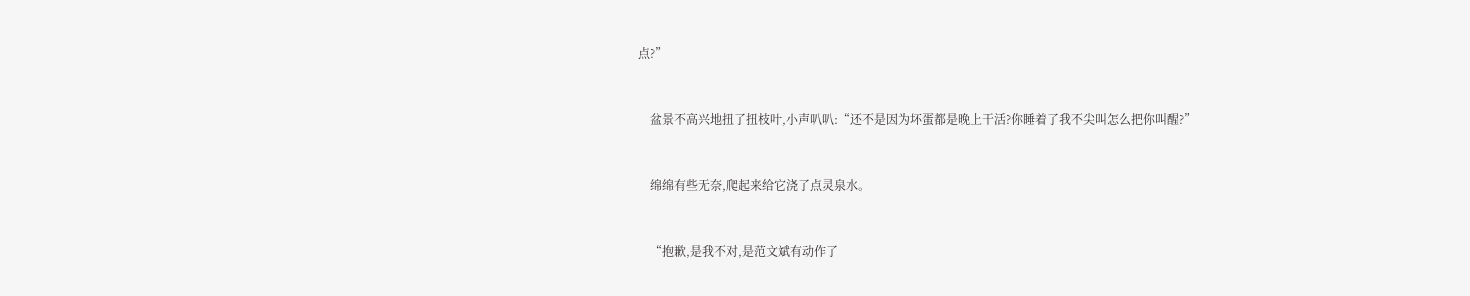点?”


    盆景不高兴地扭了扭枝叶,小声叭叭:“还不是因为坏蛋都是晚上干活?你睡着了我不尖叫怎么把你叫醒?”


    绵绵有些无奈,爬起来给它浇了点灵泉水。


    “抱歉,是我不对,是范文斌有动作了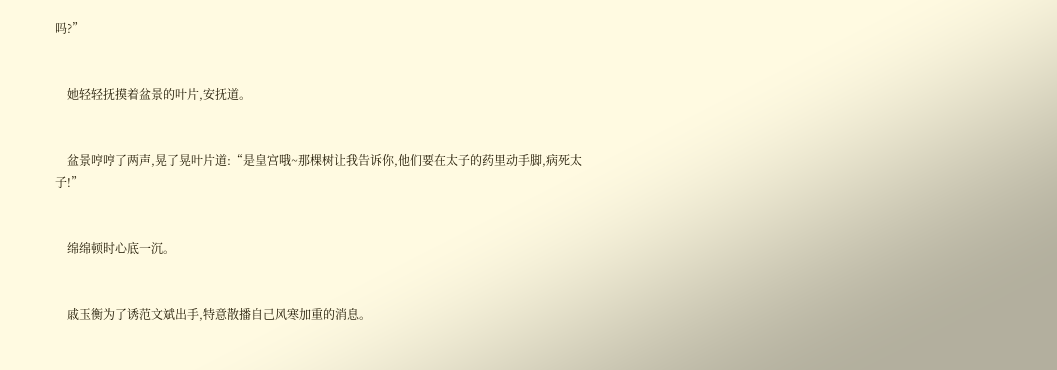吗?”


    她轻轻抚摸着盆景的叶片,安抚道。


    盆景哼哼了两声,晃了晃叶片道:“是皇宫哦~那棵树让我告诉你,他们要在太子的药里动手脚,病死太子!”


    绵绵顿时心底一沉。


    戚玉衡为了诱范文斌出手,特意散播自己风寒加重的消息。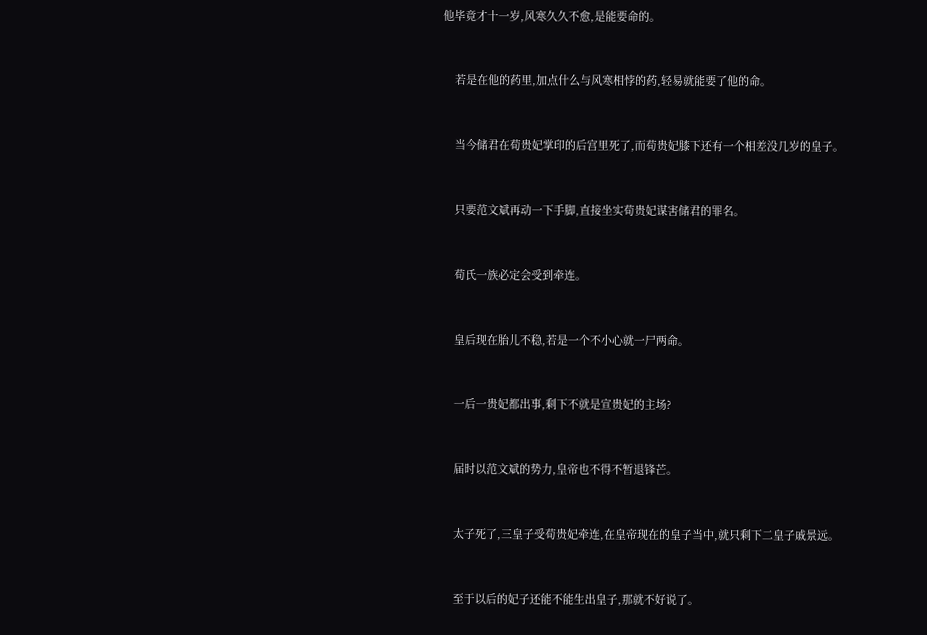他毕竟才十一岁,风寒久久不愈,是能要命的。


    若是在他的药里,加点什么与风寒相悖的药,轻易就能要了他的命。


    当今储君在荀贵妃掌印的后宫里死了,而荀贵妃膝下还有一个相差没几岁的皇子。


    只要范文斌再动一下手脚,直接坐实荀贵妃谋害储君的罪名。


    荀氏一族必定会受到牵连。


    皇后现在胎儿不稳,若是一个不小心就一尸两命。


    一后一贵妃都出事,剩下不就是宣贵妃的主场?


    届时以范文斌的势力,皇帝也不得不暂退锋芒。


    太子死了,三皇子受荀贵妃牵连,在皇帝现在的皇子当中,就只剩下二皇子戚景远。


    至于以后的妃子还能不能生出皇子,那就不好说了。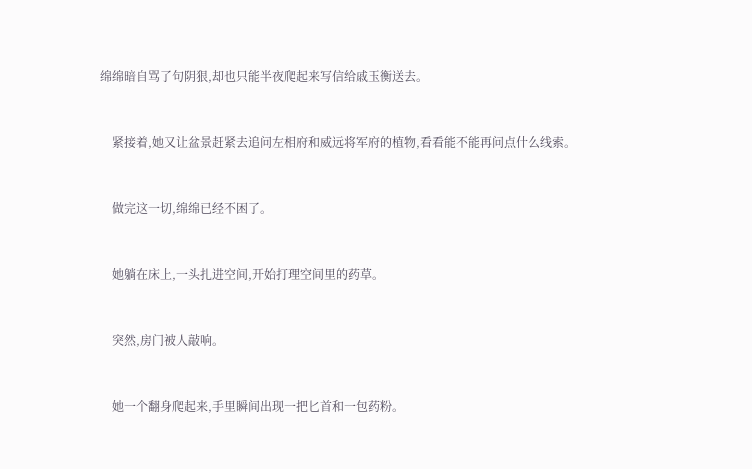绵绵暗自骂了句阴狠,却也只能半夜爬起来写信给戚玉衡送去。


    紧接着,她又让盆景赶紧去追问左相府和威远将军府的植物,看看能不能再问点什么线索。


    做完这一切,绵绵已经不困了。


    她躺在床上,一头扎进空间,开始打理空间里的药草。


    突然,房门被人敲响。


    她一个翻身爬起来,手里瞬间出现一把匕首和一包药粉。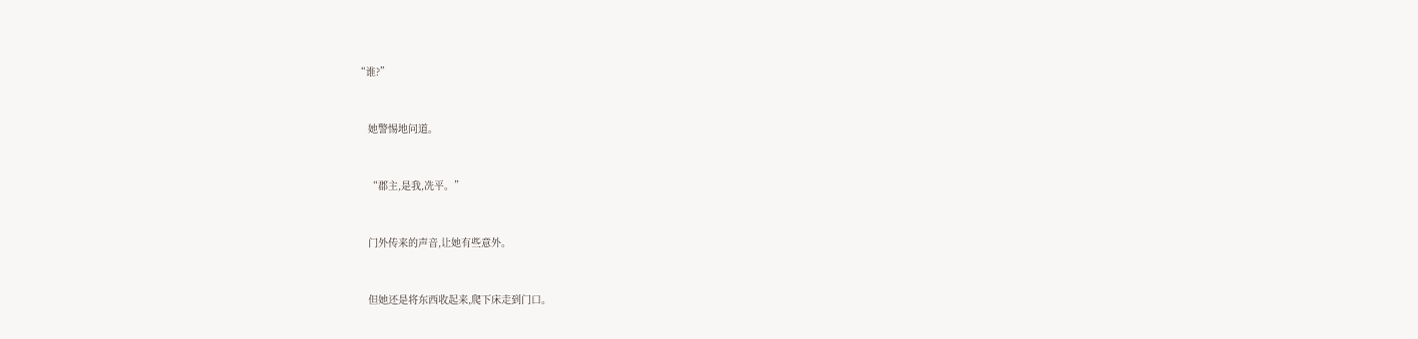“谁?”


    她警惕地问道。


    “郡主,是我,冼平。”


    门外传来的声音,让她有些意外。


    但她还是将东西收起来,爬下床走到门口。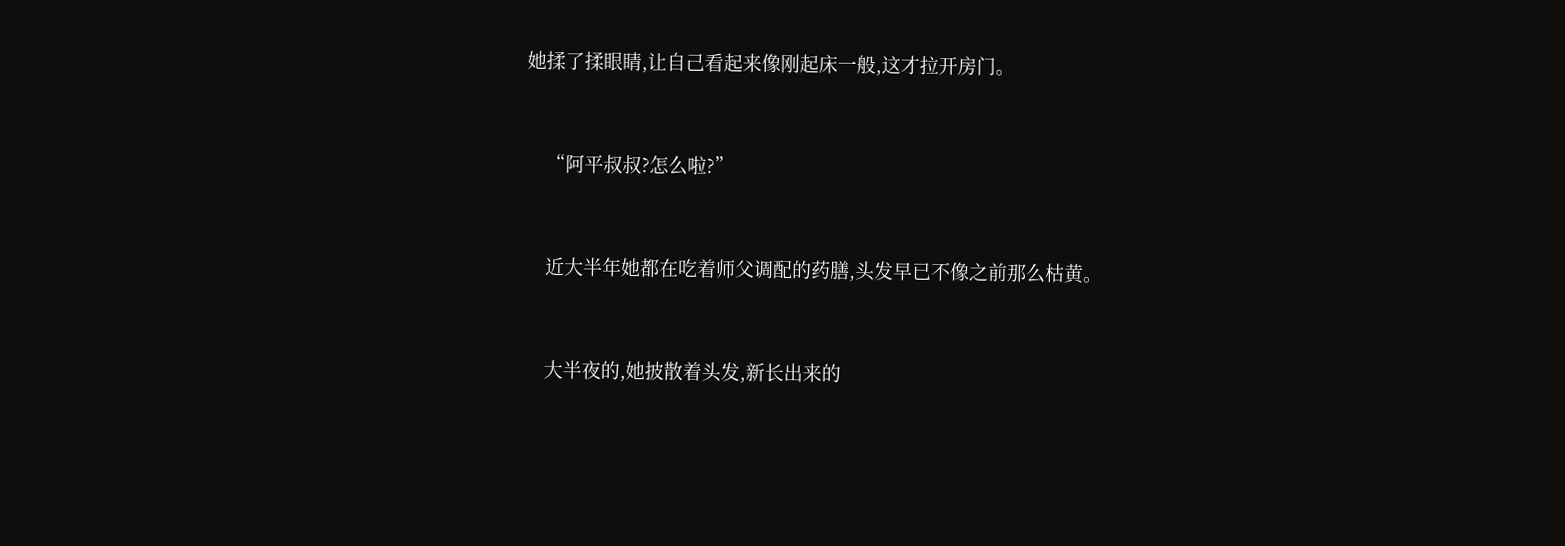她揉了揉眼睛,让自己看起来像刚起床一般,这才拉开房门。


    “阿平叔叔?怎么啦?”


    近大半年她都在吃着师父调配的药膳,头发早已不像之前那么枯黄。


    大半夜的,她披散着头发,新长出来的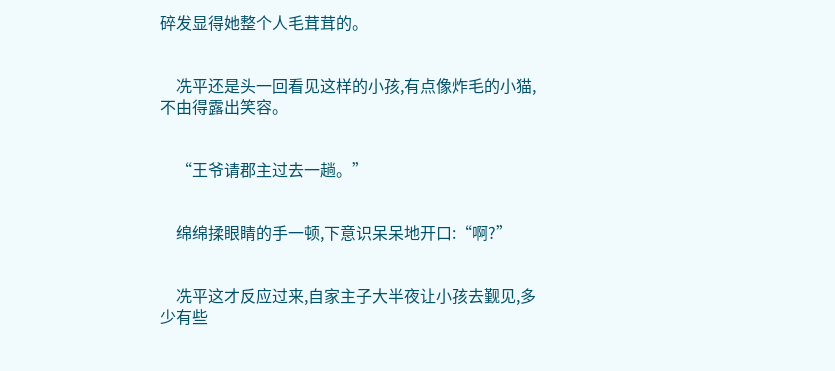碎发显得她整个人毛茸茸的。


    冼平还是头一回看见这样的小孩,有点像炸毛的小猫,不由得露出笑容。


    “王爷请郡主过去一趟。”


    绵绵揉眼睛的手一顿,下意识呆呆地开口:“啊?”


    冼平这才反应过来,自家主子大半夜让小孩去觐见,多少有些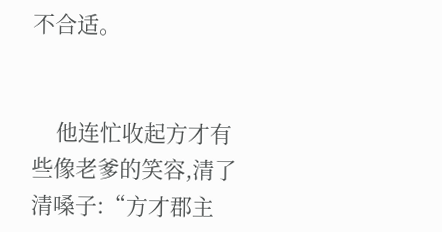不合适。


    他连忙收起方才有些像老爹的笑容,清了清嗓子:“方才郡主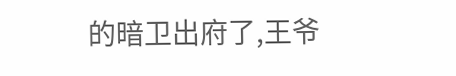的暗卫出府了,王爷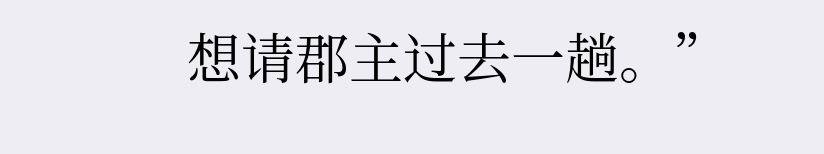想请郡主过去一趟。”